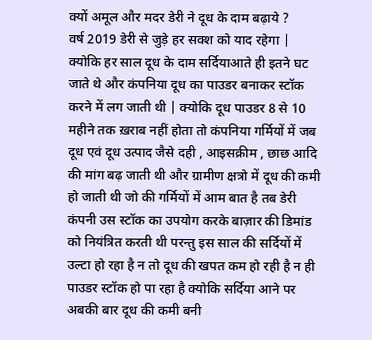क्यों अमूल और मदर डेरी ने दूध के दाम बढ़ाये ?
वर्ष 2019 डेरी से जुड़े हर सक्श को याद रहेगा | क्योकि हर साल दूध के दाम सर्दियाआते ही इतने घट जाते थे और कंपनिया दूध का पाउडर बनाकर स्टॉक करने में लग जाती थी | क्योकि दूध पाउडर 8 से 10 महीने तक ख़राब नहीं होता तो कंपनिया गर्मियों में जब दूध एवं दूध उत्पाद जैसे दही , आइसक्रीम , छाछ आदि की मांग बढ़ जाती थी और ग्रामीण क्षत्रो में दूध की कमी हो जाती थी जो की गर्मियों में आम बात है तब डेरी कंपनी उस स्टॉक का उपयोग करके बाज़ार की डिमांड को नियंत्रित करती थी परन्तु इस साल की सर्दियों में उल्टा हो रहा है न तो दूध की खपत कम हो रही है न ही पाउडर स्टॉक हो पा रहा है क्योकि सर्दिया आने पर अबकी बार दूध की कमी बनी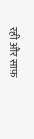रही और साफ़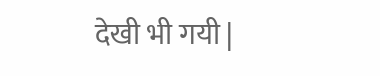देखी भी गयी |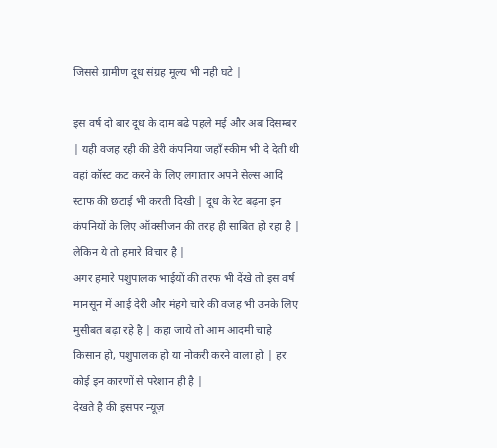जिससे ग्रामीण दूध संग्रह मूल्य भी नही घटे |

इस वर्ष दो बार दूध के दाम बढे पहले मई और अब दिसम्बर | यही वजह रही की डेरी कंपनिया जहाँ स्कीम भी दे देती थी वहां कॉस्ट कट करने के लिए लगातार अपने सेल्स आदि स्टाफ की छटाई भी करती दिखी | दूध के रेट बढ़ना इन कंपनियों के लिए ऑक्सीजन की तरह ही साबित हो रहा है | लेकिन ये तो हमारे विचार है |
अगर हमारे पशुपालक भाईयों की तरफ भी देंखे तो इस वर्ष मानसून में आई देरी और मंहगे चारे की वजह भी उनके लिए मुसीबत बढ़ा रहे है | कहा जाये तो आम आदमी चाहे किसान हो, पशुपालक हो या नोकरी करने वाला हो | हर कोई इन कारणों से परेशान ही है |
देखते है की इसपर न्यूज़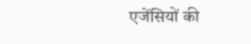एजेंसियों की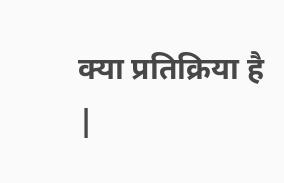क्या प्रतिक्रिया है |